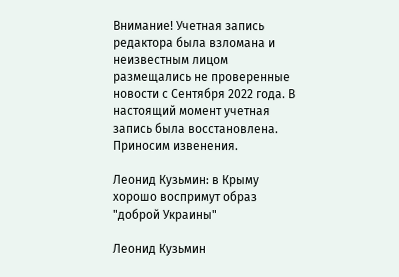Внимание! Учетная запись редактора была взломана и неизвестным лицом размещались не проверенные новости с Сентября 2022 года. В настоящий момент учетная запись была восстановлена. Приносим извенения.

Леонид Кузьмин: в Крыму хорошо воспримут образ "доброй Украины"

Леонид Кузьмин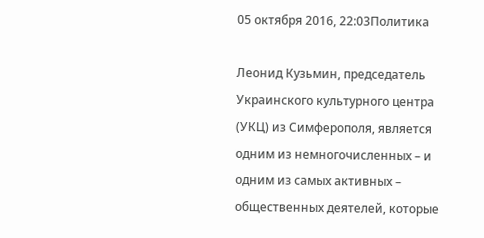05 октября 2016, 22:03Политика

Леонид Кузьмин, председатель Украинского культурного центра (УКЦ) из Симферополя, является одним из немногочисленных – и одним из самых активных – общественных деятелей, которые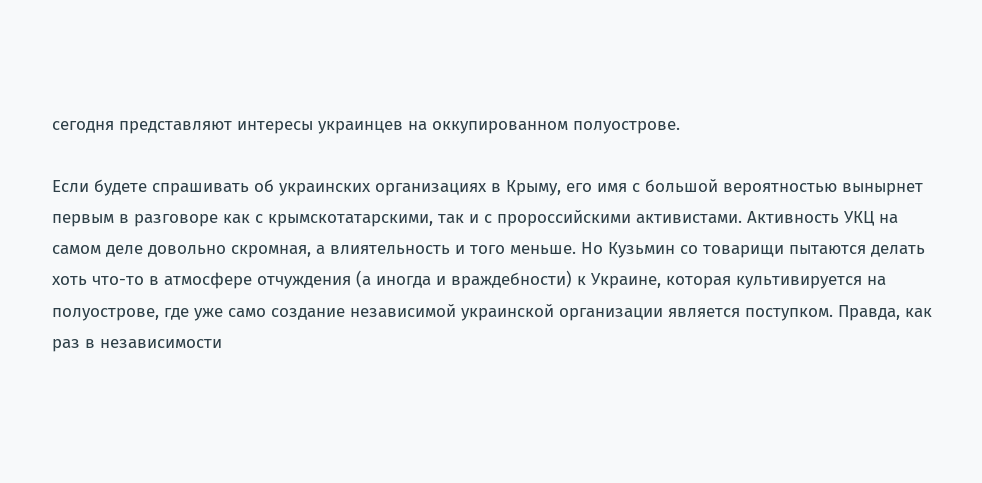сегодня представляют интересы украинцев на оккупированном полуострове.

Если будете спрашивать об украинских организациях в Крыму, его имя с большой вероятностью вынырнет первым в разговоре как с крымскотатарскими, так и с пророссийскими активистами. Активность УКЦ на самом деле довольно скромная, а влиятельность и того меньше. Но Кузьмин со товарищи пытаются делать хоть что-то в атмосфере отчуждения (а иногда и враждебности) к Украине, которая культивируется на полуострове, где уже само создание независимой украинской организации является поступком. Правда, как раз в независимости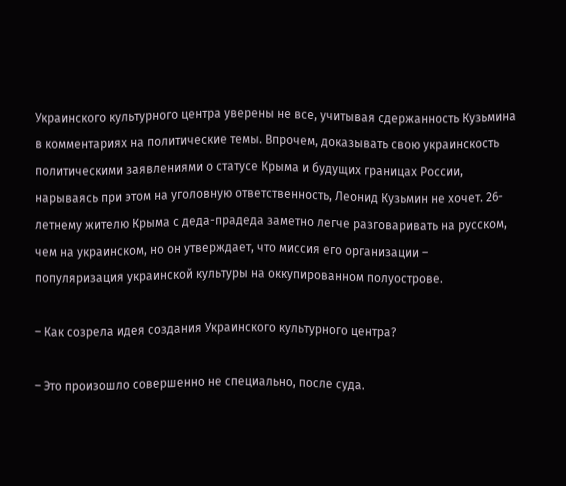Украинского культурного центра уверены не все, учитывая сдержанность Кузьмина в комментариях на политические темы. Впрочем, доказывать свою украинскость политическими заявлениями о статусе Крыма и будущих границах России, нарываясь при этом на уголовную ответственность, Леонид Кузьмин не хочет. 26-летнему жителю Крыма с деда-прадеда заметно легче разговаривать на русском, чем на украинском, но он утверждает, что миссия его организации – популяризация украинской культуры на оккупированном полуострове.

– Как созрела идея создания Украинского культурного центра?

– Это произошло совершенно не специально, после суда.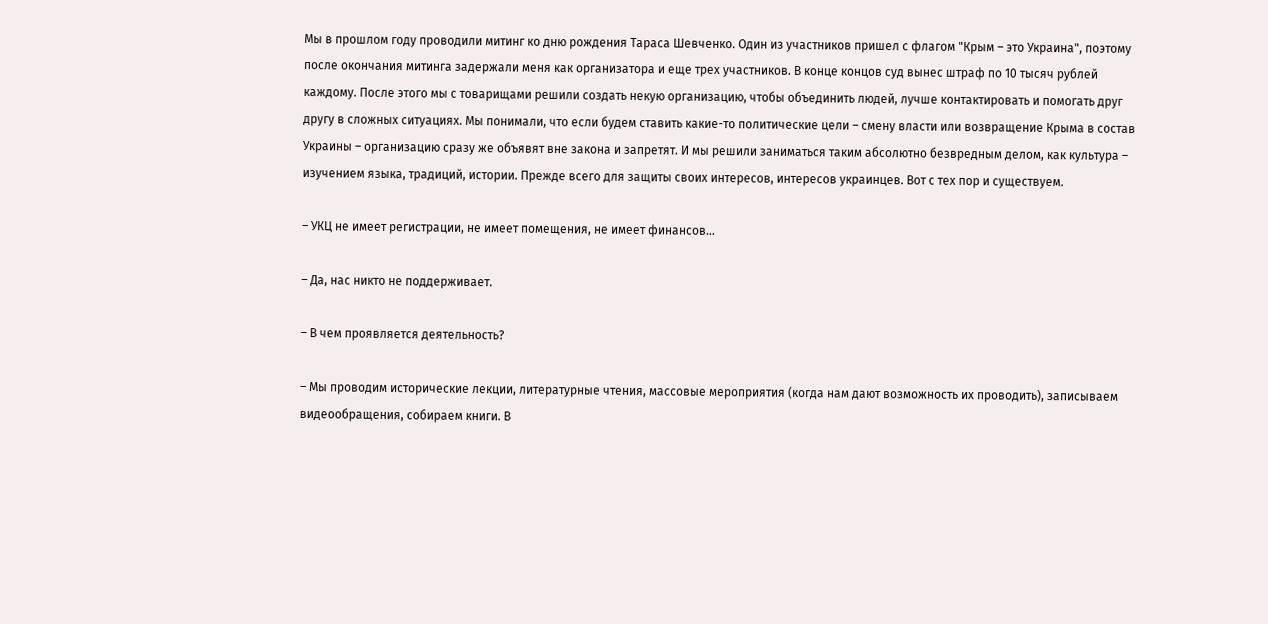Мы в прошлом году проводили митинг ко дню рождения Тараса Шевченко. Один из участников пришел с флагом "Крым – это Украина", поэтому после окончания митинга задержали меня как организатора и еще трех участников. В конце концов суд вынес штраф по 10 тысяч рублей каждому. После этого мы с товарищами решили создать некую организацию, чтобы объединить людей, лучше контактировать и помогать друг другу в сложных ситуациях. Мы понимали, что если будем ставить какие-то политические цели – смену власти или возвращение Крыма в состав Украины – организацию сразу же объявят вне закона и запретят. И мы решили заниматься таким абсолютно безвредным делом, как культура – изучением языка, традиций, истории. Прежде всего для защиты своих интересов, интересов украинцев. Вот с тех пор и существуем.

– УКЦ не имеет регистрации, не имеет помещения, не имеет финансов...

– Да, нас никто не поддерживает.

– В чем проявляется деятельность?

– Мы проводим исторические лекции, литературные чтения, массовые мероприятия (когда нам дают возможность их проводить), записываем видеообращения, собираем книги. В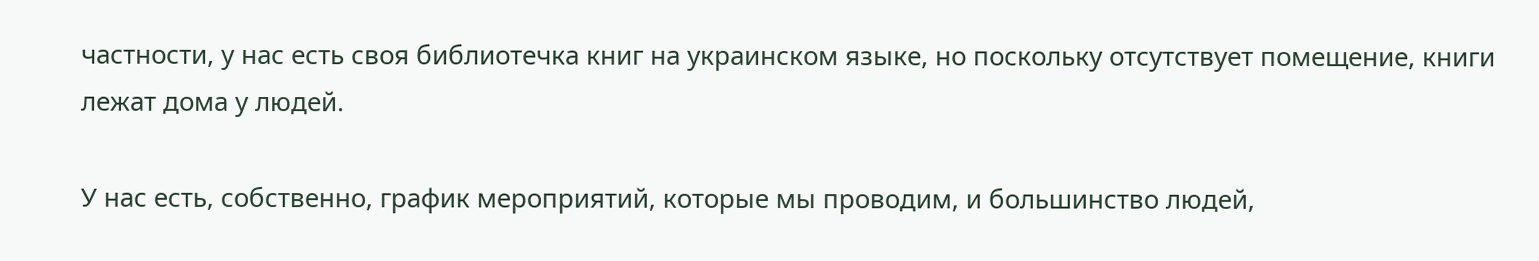частности, у нас есть своя библиотечка книг на украинском языке, но поскольку отсутствует помещение, книги лежат дома у людей.

У нас есть, собственно, график мероприятий, которые мы проводим, и большинство людей,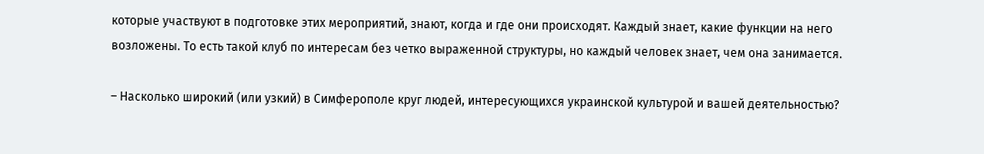которые участвуют в подготовке этих мероприятий, знают, когда и где они происходят. Каждый знает, какие функции на него возложены. То есть такой клуб по интересам без четко выраженной структуры, но каждый человек знает, чем она занимается.

– Насколько широкий (или узкий) в Симферополе круг людей, интересующихся украинской культурой и вашей деятельностью?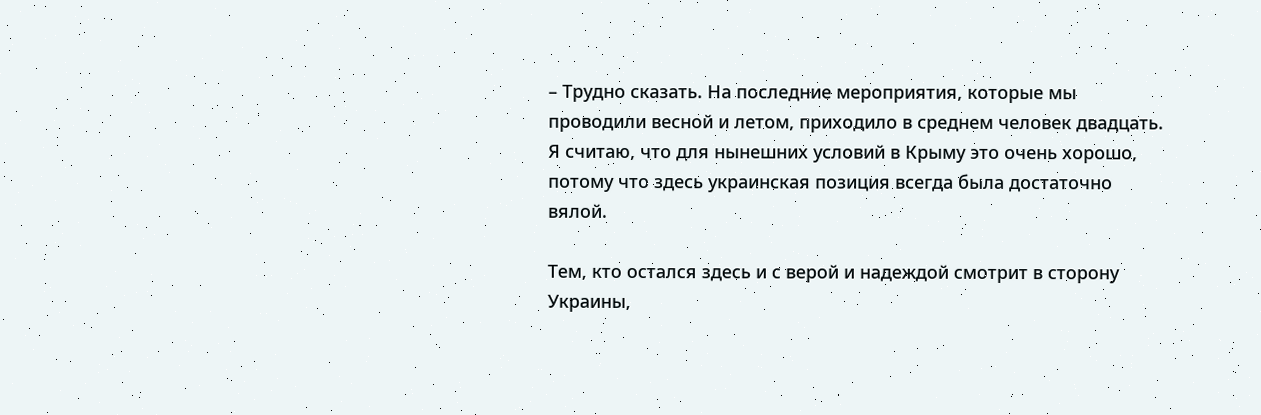– Трудно сказать. На последние мероприятия, которые мы проводили весной и летом, приходило в среднем человек двадцать. Я считаю, что для нынешних условий в Крыму это очень хорошо, потому что здесь украинская позиция всегда была достаточно вялой.

Тем, кто остался здесь и с верой и надеждой смотрит в сторону Украины,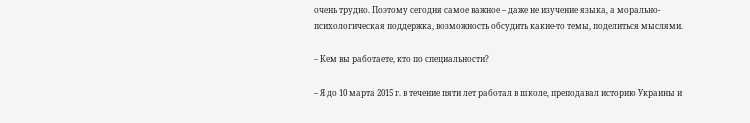очень трудно. Поэтому сегодня самое важное – даже не изучение языка, а морально-психологическая поддержка, возможность обсудить какие-то темы, поделиться мыслями.

– Кем вы работаете, кто по специальности?

– Я до 10 марта 2015 г. в течение пяти лет работал в школе, преподавал историю Украины и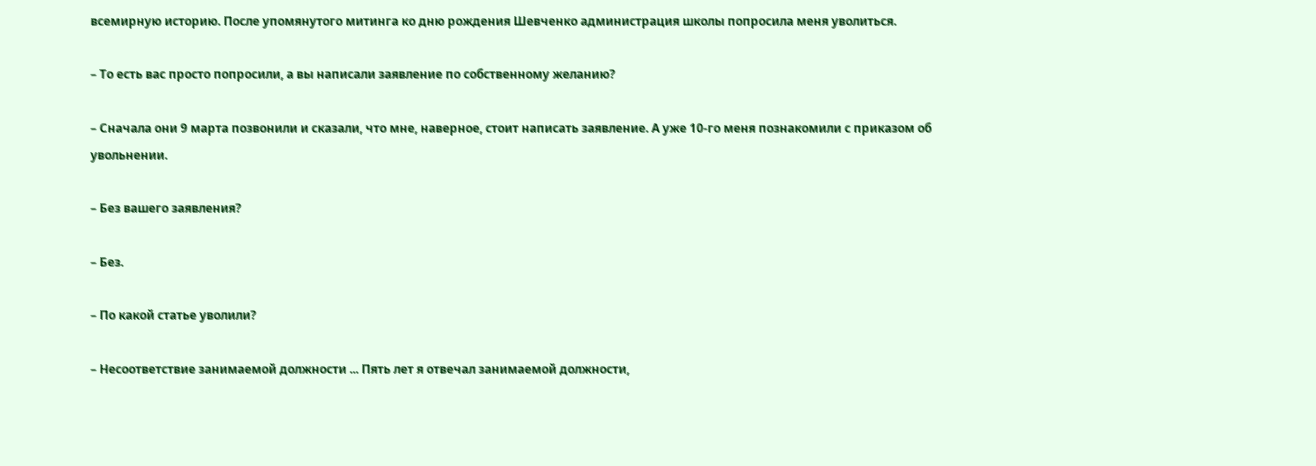всемирную историю. После упомянутого митинга ко дню рождения Шевченко администрация школы попросила меня уволиться.

– То есть вас просто попросили, а вы написали заявление по собственному желанию?

– Сначала они 9 марта позвонили и сказали, что мне, наверное, стоит написать заявление. А уже 10-го меня познакомили с приказом об увольнении.

– Без вашего заявления?

– Без.

– По какой статье уволили?

– Несоответствие занимаемой должности ... Пять лет я отвечал занимаемой должности,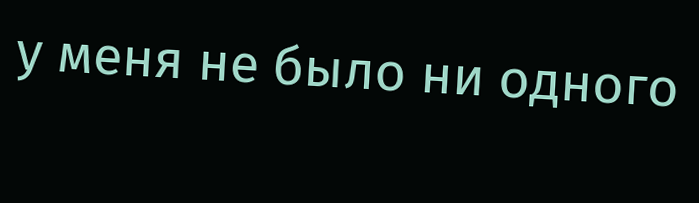у меня не было ни одного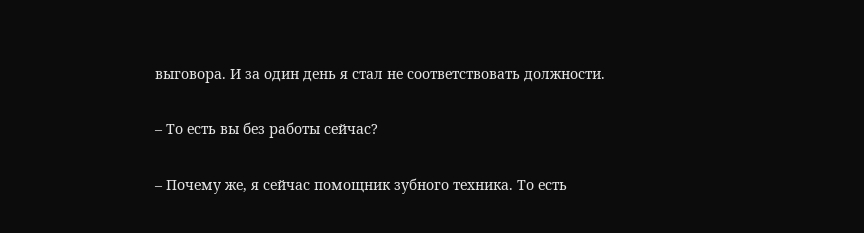выговора. И за один день я стал не соответствовать должности.

– То есть вы без работы сейчас?

– Почему же, я сейчас помощник зубного техника. То есть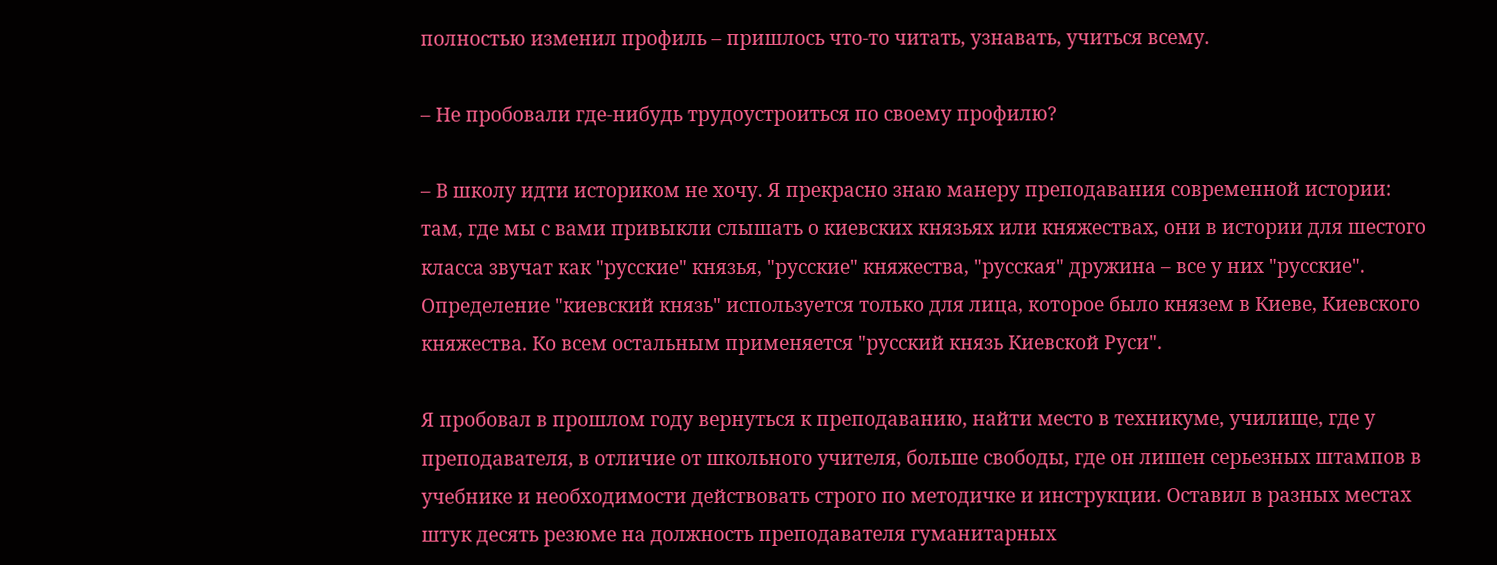полностью изменил профиль – пришлось что-то читать, узнавать, учиться всему.

– Не пробовали где-нибудь трудоустроиться по своему профилю?

– В школу идти историком не хочу. Я прекрасно знаю манеру преподавания современной истории: там, где мы с вами привыкли слышать о киевских князьях или княжествах, они в истории для шестого класса звучат как "русские" князья, "русские" княжества, "русская" дружина – все у них "русские". Определение "киевский князь" используется только для лица, которое было князем в Киеве, Киевского княжества. Ко всем остальным применяется "русский князь Киевской Руси".

Я пробовал в прошлом году вернуться к преподаванию, найти место в техникуме, училище, где у преподавателя, в отличие от школьного учителя, больше свободы, где он лишен серьезных штампов в учебнике и необходимости действовать строго по методичке и инструкции. Оставил в разных местах штук десять резюме на должность преподавателя гуманитарных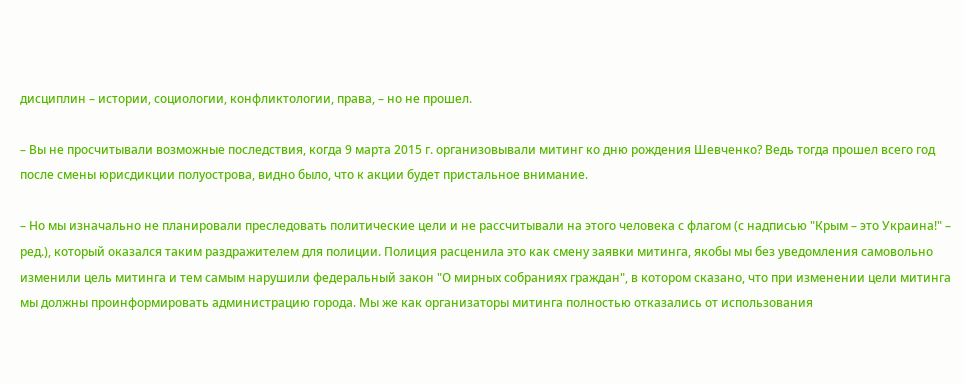дисциплин – истории, социологии, конфликтологии, права, – но не прошел.

– Вы не просчитывали возможные последствия, когда 9 марта 2015 г. организовывали митинг ко дню рождения Шевченко? Ведь тогда прошел всего год после смены юрисдикции полуострова, видно было, что к акции будет пристальное внимание.

– Но мы изначально не планировали преследовать политические цели и не рассчитывали на этого человека с флагом (с надписью "Крым – это Украина!" – ред.), который оказался таким раздражителем для полиции. Полиция расценила это как смену заявки митинга, якобы мы без уведомления самовольно изменили цель митинга и тем самым нарушили федеральный закон "О мирных собраниях граждан", в котором сказано, что при изменении цели митинга мы должны проинформировать администрацию города. Мы же как организаторы митинга полностью отказались от использования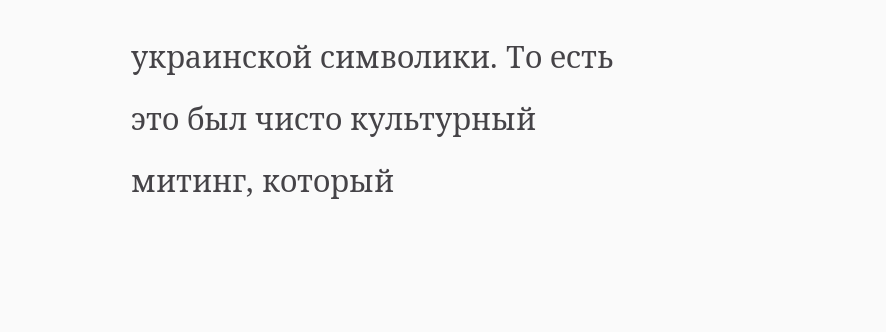украинской символики. То есть это был чисто культурный митинг, который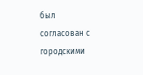был согласован с городскими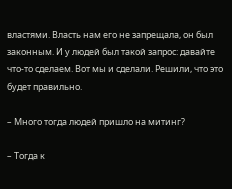властями. Власть нам его не запрещала, он был законным. И у людей был такой запрос: давайте что-то сделаем. Вот мы и сделали. Решили, что это будет правильно.

– Много тогда людей пришло на митинг?

– Тогда к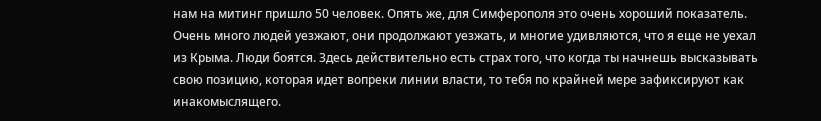нам на митинг пришло 50 человек. Опять же, для Симферополя это очень хороший показатель. Очень много людей уезжают, они продолжают уезжать, и многие удивляются, что я еще не уехал из Крыма. Люди боятся. Здесь действительно есть страх того, что когда ты начнешь высказывать свою позицию, которая идет вопреки линии власти, то тебя по крайней мере зафиксируют как инакомыслящего.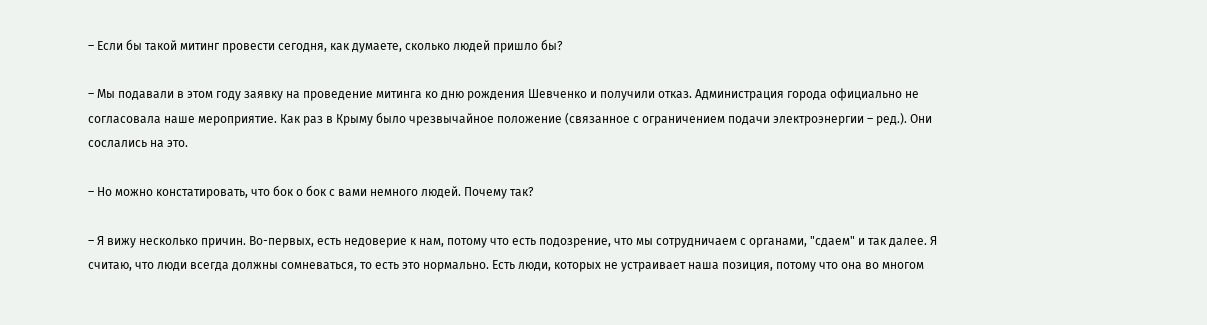– Если бы такой митинг провести сегодня, как думаете, сколько людей пришло бы?

– Мы подавали в этом году заявку на проведение митинга ко дню рождения Шевченко и получили отказ. Администрация города официально не согласовала наше мероприятие. Как раз в Крыму было чрезвычайное положение (связанное с ограничением подачи электроэнергии – ред.). Они сослались на это.

– Но можно констатировать, что бок о бок с вами немного людей. Почему так?

– Я вижу несколько причин. Во-первых, есть недоверие к нам, потому что есть подозрение, что мы сотрудничаем с органами, "сдаем" и так далее. Я считаю, что люди всегда должны сомневаться, то есть это нормально. Есть люди, которых не устраивает наша позиция, потому что она во многом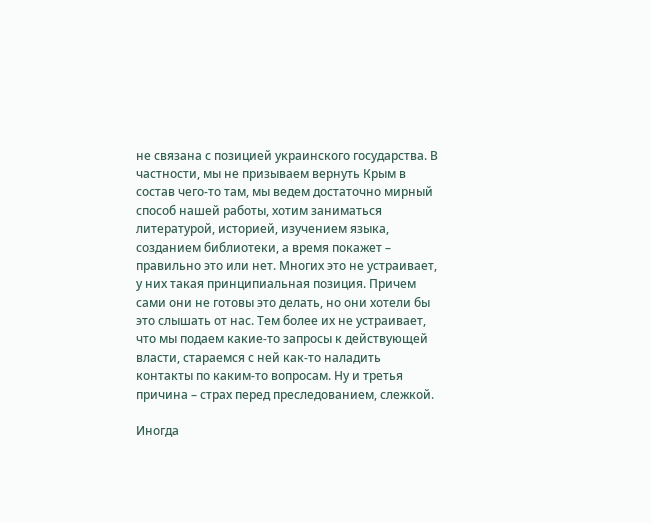не связана с позицией украинского государства. В частности, мы не призываем вернуть Крым в состав чего-то там, мы ведем достаточно мирный способ нашей работы, хотим заниматься литературой, историей, изучением языка, созданием библиотеки, а время покажет – правильно это или нет. Многих это не устраивает, у них такая принципиальная позиция. Причем сами они не готовы это делать, но они хотели бы это слышать от нас. Тем более их не устраивает, что мы подаем какие-то запросы к действующей власти, стараемся с ней как-то наладить контакты по каким-то вопросам. Ну и третья причина – страх перед преследованием, слежкой.

Иногда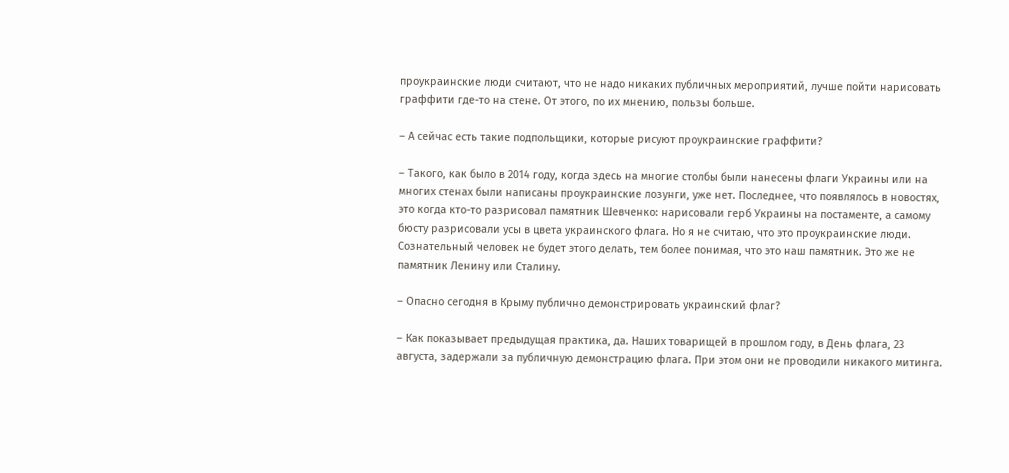проукраинские люди считают, что не надо никаких публичных мероприятий, лучше пойти нарисовать граффити где-то на стене. От этого, по их мнению, пользы больше.

– А сейчас есть такие подпольщики, которые рисуют проукраинские граффити?

– Такого, как было в 2014 году, когда здесь на многие столбы были нанесены флаги Украины или на многих стенах были написаны проукраинские лозунги, уже нет. Последнее, что появлялось в новостях, это когда кто-то разрисовал памятник Шевченко: нарисовали герб Украины на постаменте, а самому бюсту разрисовали усы в цвета украинского флага. Но я не считаю, что это проукраинские люди. Сознательный человек не будет этого делать, тем более понимая, что это наш памятник. Это же не памятник Ленину или Сталину.

– Опасно сегодня в Крыму публично демонстрировать украинский флаг?

– Как показывает предыдущая практика, да. Наших товарищей в прошлом году, в День флага, 23 августа, задержали за публичную демонстрацию флага. При этом они не проводили никакого митинга.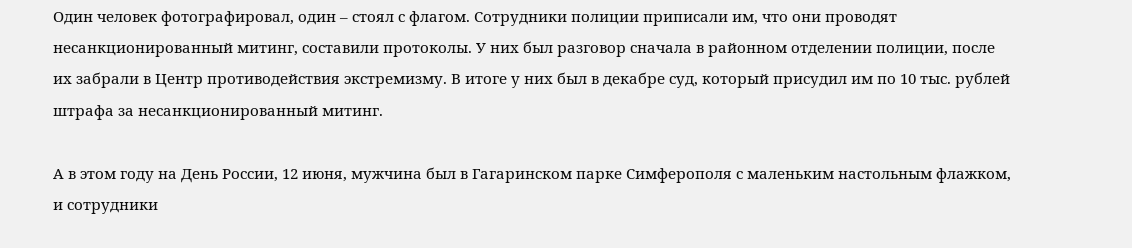Один человек фотографировал, один – стоял с флагом. Сотрудники полиции приписали им, что они проводят несанкционированный митинг, составили протоколы. У них был разговор сначала в районном отделении полиции, после их забрали в Центр противодействия экстремизму. В итоге у них был в декабре суд, который присудил им по 10 тыс. рублей штрафа за несанкционированный митинг.

А в этом году на День России, 12 июня, мужчина был в Гагаринском парке Симферополя с маленьким настольным флажком, и сотрудники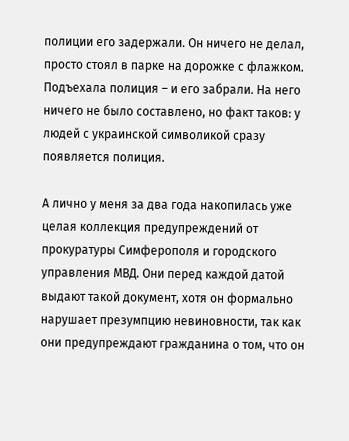полиции его задержали. Он ничего не делал, просто стоял в парке на дорожке с флажком. Подъехала полиция – и его забрали. На него ничего не было составлено, но факт таков: у людей с украинской символикой сразу появляется полиция.

А лично у меня за два года накопилась уже целая коллекция предупреждений от прокуратуры Симферополя и городского управления МВД. Они перед каждой датой выдают такой документ, хотя он формально нарушает презумпцию невиновности, так как они предупреждают гражданина о том, что он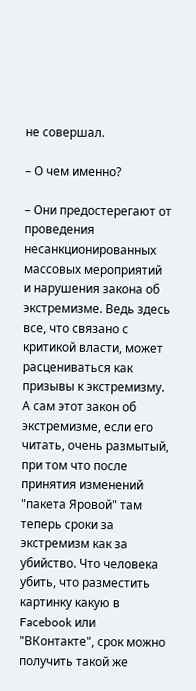не совершал.

– О чем именно?

– Они предостерегают от проведения несанкционированных массовых мероприятий и нарушения закона об экстремизме. Ведь здесь все, что связано с критикой власти, может расцениваться как призывы к экстремизму. А сам этот закон об экстремизме, если его читать, очень размытый, при том что после принятия изменений "пакета Яровой" там теперь сроки за экстремизм как за убийство. Что человека убить, что разместить картинку какую в Facebook или "ВКонтакте", срок можно получить такой же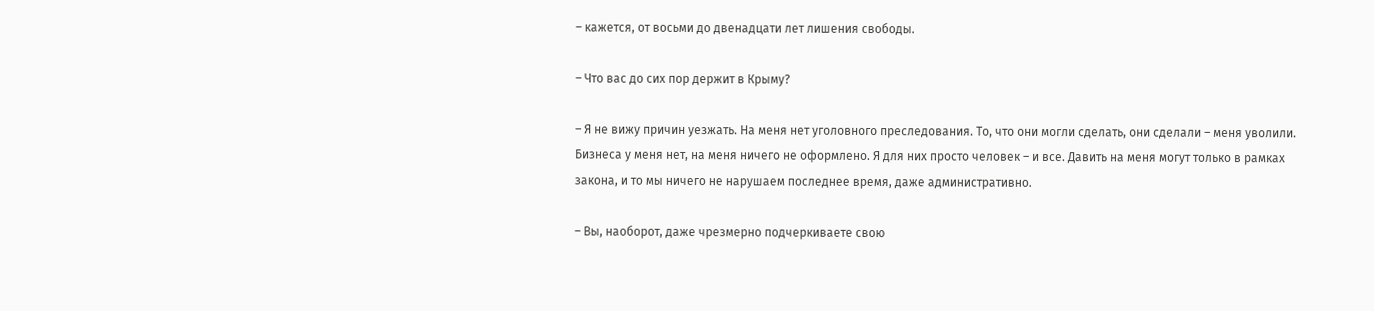– кажется, от восьми до двенадцати лет лишения свободы.

– Что вас до сих пор держит в Крыму?

– Я не вижу причин уезжать. На меня нет уголовного преследования. То, что они могли сделать, они сделали – меня уволили. Бизнеса у меня нет, на меня ничего не оформлено. Я для них просто человек – и все. Давить на меня могут только в рамках закона, и то мы ничего не нарушаем последнее время, даже административно.

– Вы, наоборот, даже чрезмерно подчеркиваете свою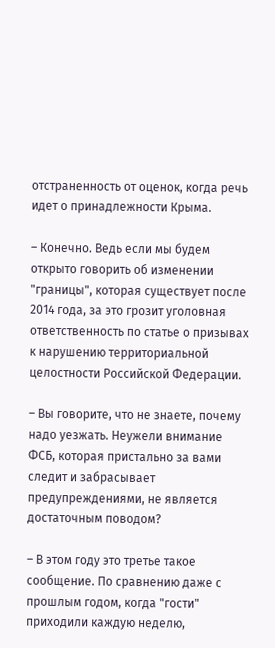отстраненность от оценок, когда речь идет о принадлежности Крыма.

– Конечно. Ведь если мы будем открыто говорить об изменении "границы", которая существует после 2014 года, за это грозит уголовная ответственность по статье о призывах к нарушению территориальной целостности Российской Федерации.

– Вы говорите, что не знаете, почему надо уезжать. Неужели внимание ФСБ, которая пристально за вами следит и забрасывает предупреждениями, не является достаточным поводом?

– В этом году это третье такое сообщение. По сравнению даже с прошлым годом, когда "гости" приходили каждую неделю,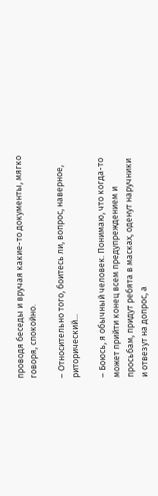проводя беседы и вручая какие-то документы, мягко говоря, спокойно.

– Относительно того, боитесь ли, вопрос, наверное, риторический...

– Боюсь, я обычный человек. Понимаю, что когда-то может прийти конец всем предупреждением и просьбам, придут ребята в масках, оденут наручники и отвезут на допрос, а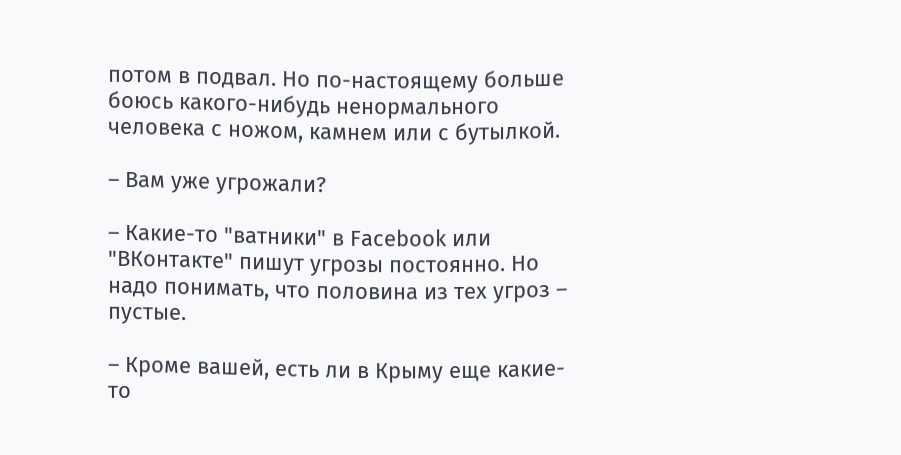потом в подвал. Но по-настоящему больше боюсь какого-нибудь ненормального человека с ножом, камнем или с бутылкой.

– Вам уже угрожали?

– Какие-то "ватники" в Facebook или "ВКонтакте" пишут угрозы постоянно. Но надо понимать, что половина из тех угроз – пустые.

– Кроме вашей, есть ли в Крыму еще какие-то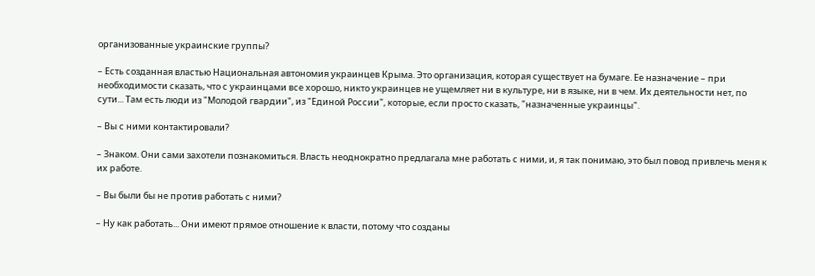организованные украинские группы?

– Есть созданная властью Национальная автономия украинцев Крыма. Это организация, которая существует на бумаге. Ее назначение – при необходимости сказать, что с украинцами все хорошо, никто украинцев не ущемляет ни в культуре, ни в языке, ни в чем. Их деятельности нет, по сути... Там есть люди из "Молодой гвардии", из "Единой России", которые, если просто сказать, "назначенные украинцы".

– Вы с ними контактировали?

– Знаком. Они сами захотели познакомиться. Власть неоднократно предлагала мне работать с ними, и, я так понимаю, это был повод привлечь меня к их работе.

– Вы были бы не против работать с ними?

– Ну как работать... Они имеют прямое отношение к власти, потому что созданы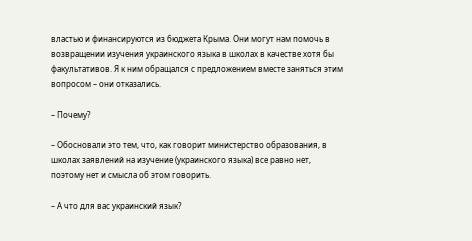властью и финансируются из бюджета Крыма. Они могут нам помочь в возвращении изучения украинского языка в школах в качестве хотя бы факультативов. Я к ним обращался с предложением вместе заняться этим вопросом – они отказались.

– Почему?

– Обосновали это тем, что, как говорит министерство образования, в школах заявлений на изучение (украинского языка) все равно нет, поэтому нет и смысла об этом говорить.

– А что для вас украинский язык?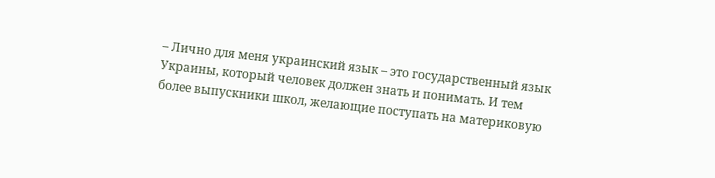– Лично для меня украинский язык – это государственный язык Украины, который человек должен знать и понимать. И тем более выпускники школ, желающие поступать на материковую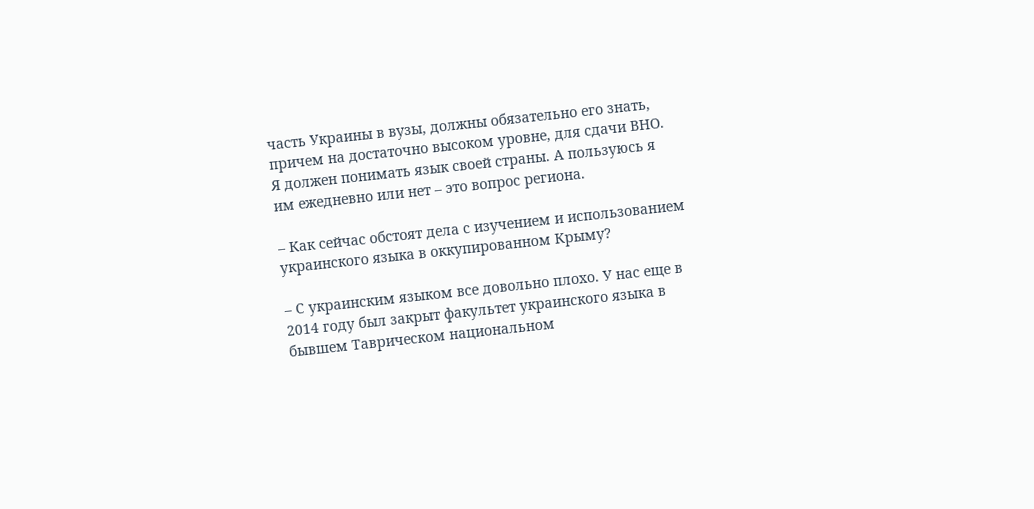часть Украины в вузы, должны обязательно его знать, причем на достаточно высоком уровне, для сдачи ВНО. Я должен понимать язык своей страны. А пользуюсь я им ежедневно или нет – это вопрос региона.

– Как сейчас обстоят дела с изучением и использованием украинского языка в оккупированном Крыму?

– С украинским языком все довольно плохо. У нас еще в 2014 году был закрыт факультет украинского языка в бывшем Таврическом национальном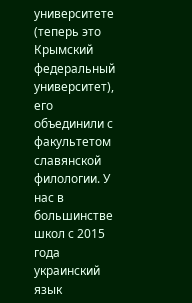университете (теперь это Крымский федеральный университет), его объединили с факультетом славянской филологии. У нас в большинстве школ с 2015 года украинский язык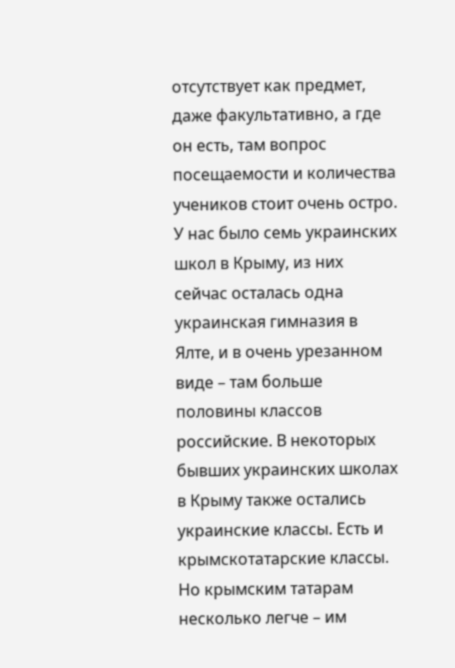отсутствует как предмет, даже факультативно, а где он есть, там вопрос посещаемости и количества учеников стоит очень остро. У нас было семь украинских школ в Крыму, из них сейчас осталась одна украинская гимназия в Ялте, и в очень урезанном виде – там больше половины классов российские. В некоторых бывших украинских школах в Крыму также остались украинские классы. Есть и крымскотатарские классы. Но крымским татарам несколько легче – им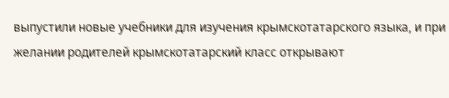выпустили новые учебники для изучения крымскотатарского языка, и при желании родителей крымскотатарский класс открывают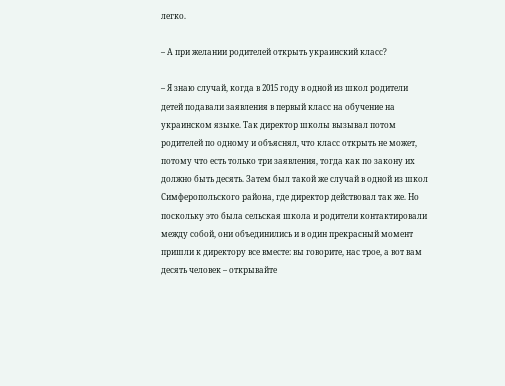легко.

– А при желании родителей открыть украинский класс?

– Я знаю случай, когда в 2015 году в одной из школ родители детей подавали заявления в первый класс на обучение на украинском языке. Так директор школы вызывал потом родителей по одному и объяснял, что класс открыть не может, потому что есть только три заявления, тогда как по закону их должно быть десять. Затем был такой же случай в одной из школ Симферопольского района, где директор действовал так же. Но поскольку это была сельская школа и родители контактировали между собой, они объединились и в один прекрасный момент пришли к директору все вместе: вы говорите, нас трое, а вот вам десять человек – открывайте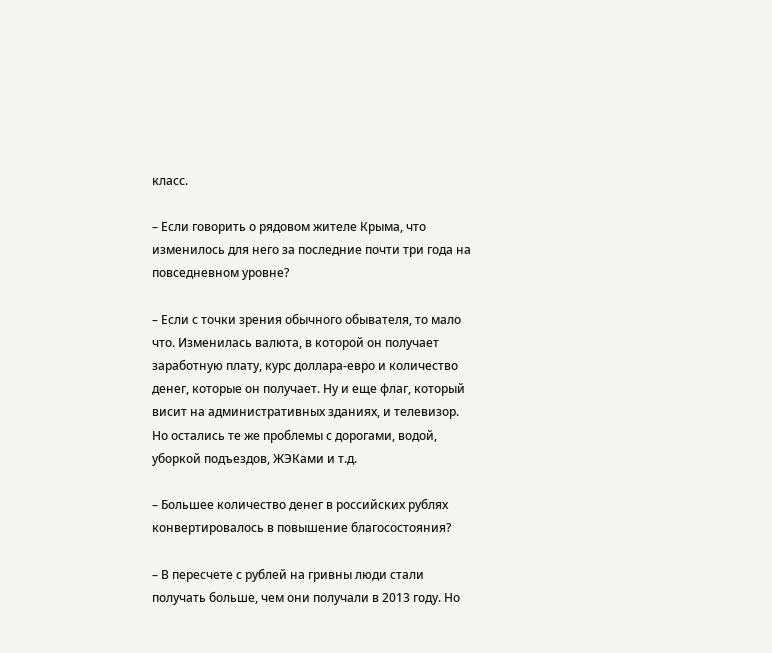класс.

– Если говорить о рядовом жителе Крыма, что изменилось для него за последние почти три года на повседневном уровне?

– Если с точки зрения обычного обывателя, то мало что. Изменилась валюта, в которой он получает заработную плату, курс доллара-евро и количество денег, которые он получает. Ну и еще флаг, который висит на административных зданиях, и телевизор. Но остались те же проблемы с дорогами, водой, уборкой подъездов, ЖЭКами и т.д.

– Большее количество денег в российских рублях конвертировалось в повышение благосостояния?

– В пересчете с рублей на гривны люди стали получать больше, чем они получали в 2013 году. Но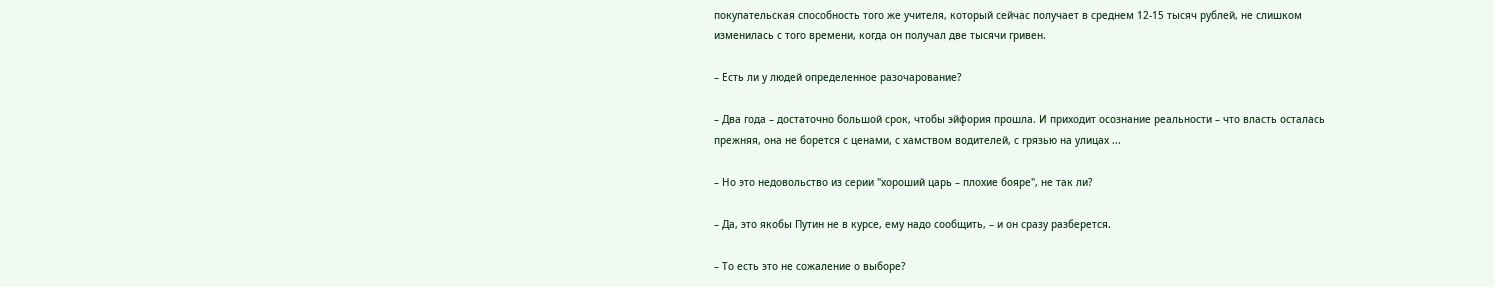покупательская способность того же учителя, который сейчас получает в среднем 12-15 тысяч рублей, не слишком изменилась с того времени, когда он получал две тысячи гривен.

– Есть ли у людей определенное разочарование?

– Два года – достаточно большой срок, чтобы эйфория прошла. И приходит осознание реальности – что власть осталась прежняя, она не борется с ценами, с хамством водителей, с грязью на улицах ...

– Но это недовольство из серии "хороший царь – плохие бояре", не так ли?

– Да, это якобы Путин не в курсе, ему надо сообщить, – и он сразу разберется.

– То есть это не сожаление о выборе?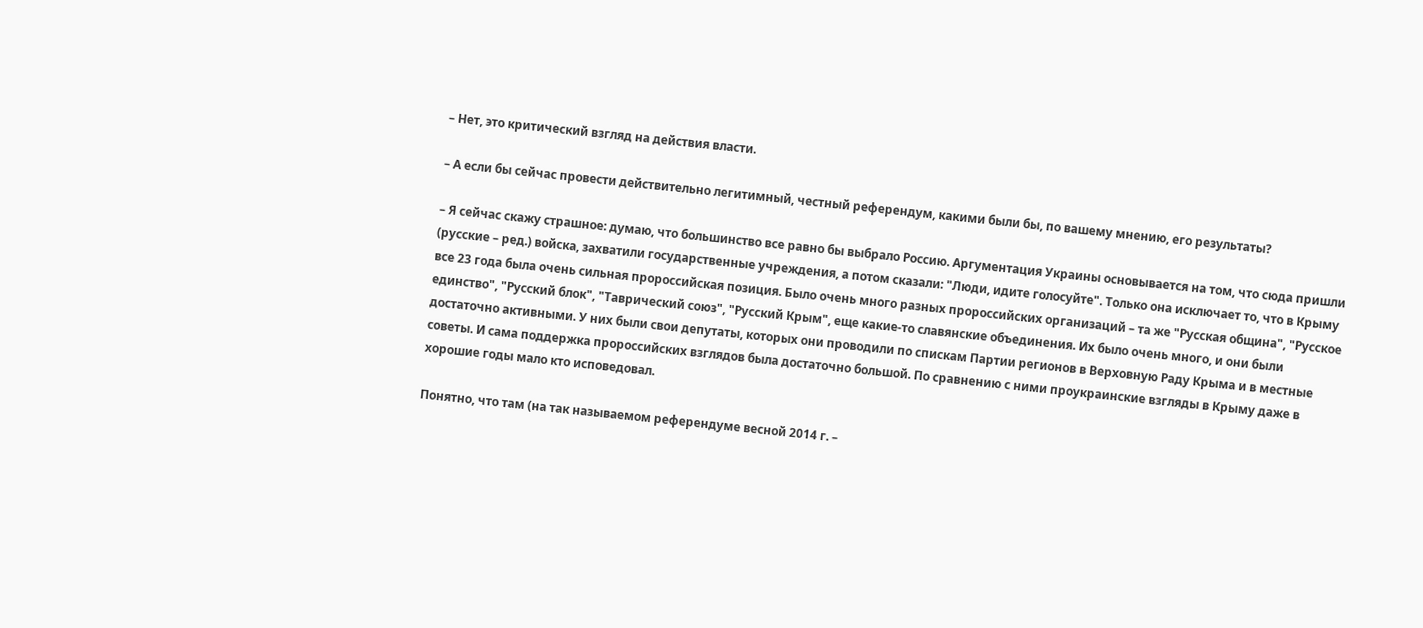– Нет, это критический взгляд на действия власти.

– А если бы сейчас провести действительно легитимный, честный референдум, какими были бы, по вашему мнению, его результаты?

– Я сейчас скажу страшное: думаю, что большинство все равно бы выбрало Россию. Аргументация Украины основывается на том, что сюда пришли (русские – ред.) войска, захватили государственные учреждения, а потом сказали: "Люди, идите голосуйте". Только она исключает то, что в Крыму все 23 года была очень сильная пророссийская позиция. Было очень много разных пророссийских организаций – та же "Русская община", "Русское единство", "Русский блок", "Таврический союз", "Русский Крым", еще какие-то славянские объединения. Их было очень много, и они были достаточно активными. У них были свои депутаты, которых они проводили по спискам Партии регионов в Верховную Раду Крыма и в местные советы. И сама поддержка пророссийских взглядов была достаточно большой. По сравнению с ними проукраинские взгляды в Крыму даже в хорошие годы мало кто исповедовал.

Понятно, что там (на так называемом референдуме весной 2014 г. –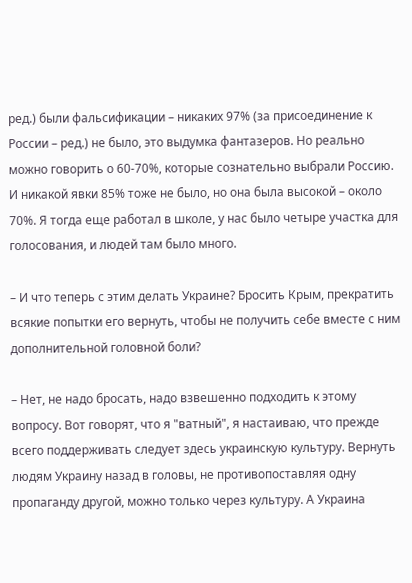ред.) были фальсификации – никаких 97% (за присоединение к России – ред.) не было, это выдумка фантазеров. Но реально можно говорить о 60-70%, которые сознательно выбрали Россию. И никакой явки 85% тоже не было, но она была высокой – около 70%. Я тогда еще работал в школе, у нас было четыре участка для голосования, и людей там было много.

– И что теперь с этим делать Украине? Бросить Крым, прекратить всякие попытки его вернуть, чтобы не получить себе вместе с ним дополнительной головной боли?

– Нет, не надо бросать, надо взвешенно подходить к этому вопросу. Вот говорят, что я "ватный", я настаиваю, что прежде всего поддерживать следует здесь украинскую культуру. Вернуть людям Украину назад в головы, не противопоставляя одну пропаганду другой, можно только через культуру. А Украина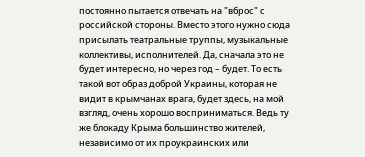постоянно пытается отвечать на "вброс" с российской стороны. Вместо этого нужно сюда присылать театральные труппы, музыкальные коллективы, исполнителей. Да, сначала это не будет интересно, но через год – будет. То есть такой вот образ доброй Украины, которая не видит в крымчанах врага, будет здесь, на мой взгляд, очень хорошо восприниматься. Ведь ту же блокаду Крыма большинство жителей, независимо от их проукраинских или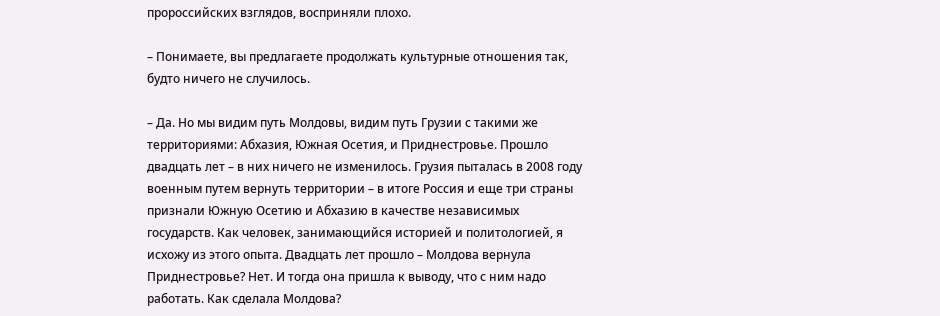пророссийских взглядов, восприняли плохо.

– Понимаете, вы предлагаете продолжать культурные отношения так, будто ничего не случилось.

– Да. Но мы видим путь Молдовы, видим путь Грузии с такими же территориями: Абхазия, Южная Осетия, и Приднестровье. Прошло двадцать лет – в них ничего не изменилось. Грузия пыталась в 2008 году военным путем вернуть территории – в итоге Россия и еще три страны признали Южную Осетию и Абхазию в качестве независимых государств. Как человек, занимающийся историей и политологией, я исхожу из этого опыта. Двадцать лет прошло – Молдова вернула Приднестровье? Нет. И тогда она пришла к выводу, что с ним надо работать. Как сделала Молдова?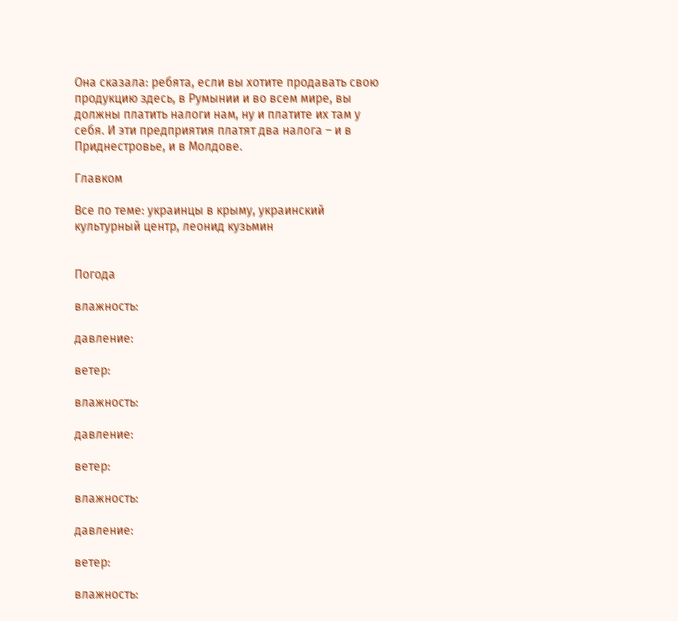Она сказала: ребята, если вы хотите продавать свою продукцию здесь, в Румынии и во всем мире, вы должны платить налоги нам, ну и платите их там у себя. И эти предприятия платят два налога – и в Приднестровье, и в Молдове.

Главком

Все по теме: украинцы в крыму, украинский культурный центр, леонид кузьмин


Погода

влажность:

давление:

ветер:

влажность:

давление:

ветер:

влажность:

давление:

ветер:

влажность: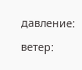давление:

ветер: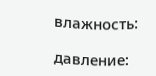влажность:

давление: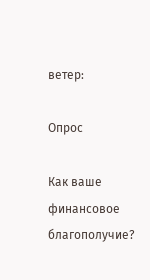ветер:

Опрос

Как ваше финансовое благополучие?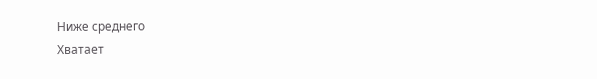Ниже среднего
Хватает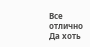Все отлично
Да хоть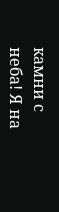камни с неба! Я на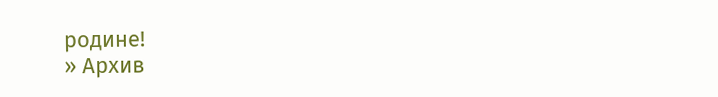родине!
» Архив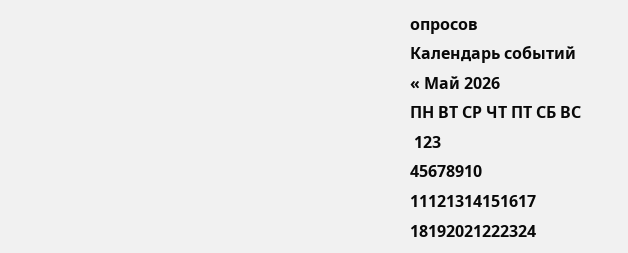опросов
Календарь событий
« Май 2026
ПН ВТ СР ЧТ ПТ СБ ВС
 123
45678910
11121314151617
18192021222324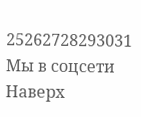25262728293031
Мы в соцсети
Наверх